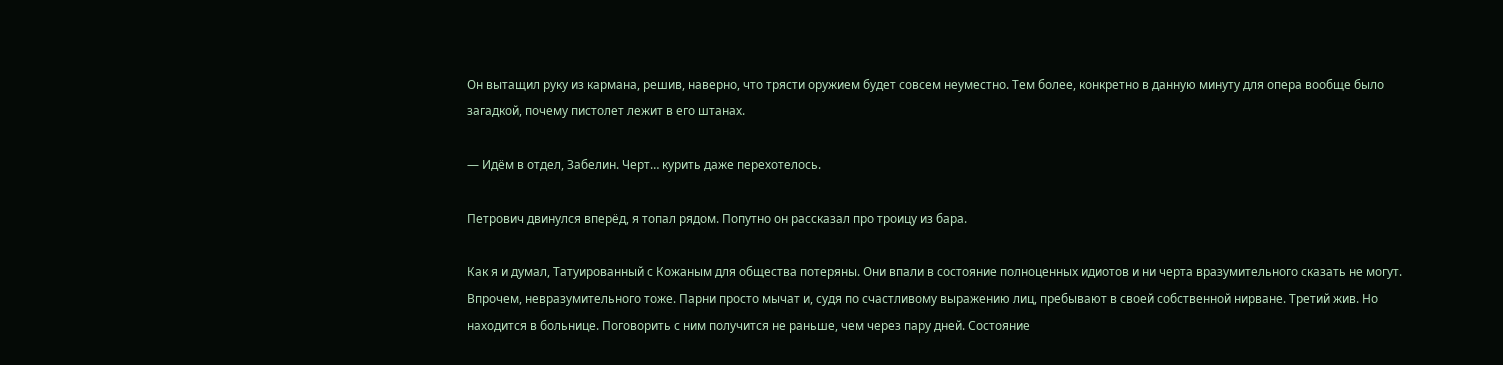Он вытащил руку из кармана, решив, наверно, что трясти оружием будет совсем неуместно. Тем более, конкретно в данную минуту для опера вообще было загадкой, почему пистолет лежит в его штанах.

— Идём в отдел, Забелин. Черт… курить даже перехотелось.

Петрович двинулся вперёд, я топал рядом. Попутно он рассказал про троицу из бара.

Как я и думал, Татуированный с Кожаным для общества потеряны. Они впали в состояние полноценных идиотов и ни черта вразумительного сказать не могут. Впрочем, невразумительного тоже. Парни просто мычат и, судя по счастливому выражению лиц, пребывают в своей собственной нирване. Третий жив. Но находится в больнице. Поговорить с ним получится не раньше, чем через пару дней. Состояние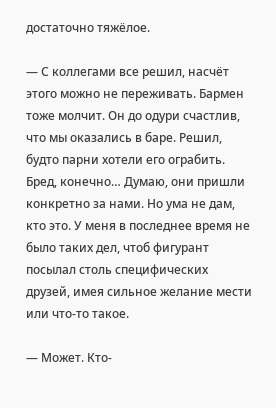достаточно тяжёлое.

— С коллегами все решил, насчёт этого можно не переживать. Бармен тоже молчит. Он до одури счастлив, что мы оказались в баре. Решил, будто парни хотели его ограбить. Бред, конечно… Думаю, они пришли конкретно за нами. Но ума не дам, кто это. У меня в последнее время не было таких дел, чтоб фигурант посылал столь специфических друзей, имея сильное желание мести или что-то такое.

— Может. Кто-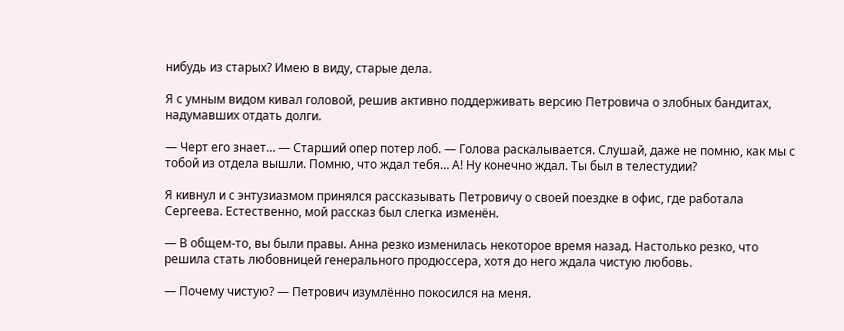нибудь из старых? Имею в виду, старые дела.

Я с умным видом кивал головой, решив активно поддерживать версию Петровича о злобных бандитах, надумавших отдать долги.

— Черт его знает… — Старший опер потер лоб. — Голова раскалывается. Слушай, даже не помню, как мы с тобой из отдела вышли. Помню, что ждал тебя… А! Ну конечно ждал. Ты был в телестудии?

Я кивнул и с энтузиазмом принялся рассказывать Петровичу о своей поездке в офис, где работала Сергеева. Естественно, мой рассказ был слегка изменён.

— В общем-то, вы были правы. Анна резко изменилась некоторое время назад. Настолько резко, что решила стать любовницей генерального продюссера, хотя до него ждала чистую любовь.

— Почему чистую? — Петрович изумлённо покосился на меня.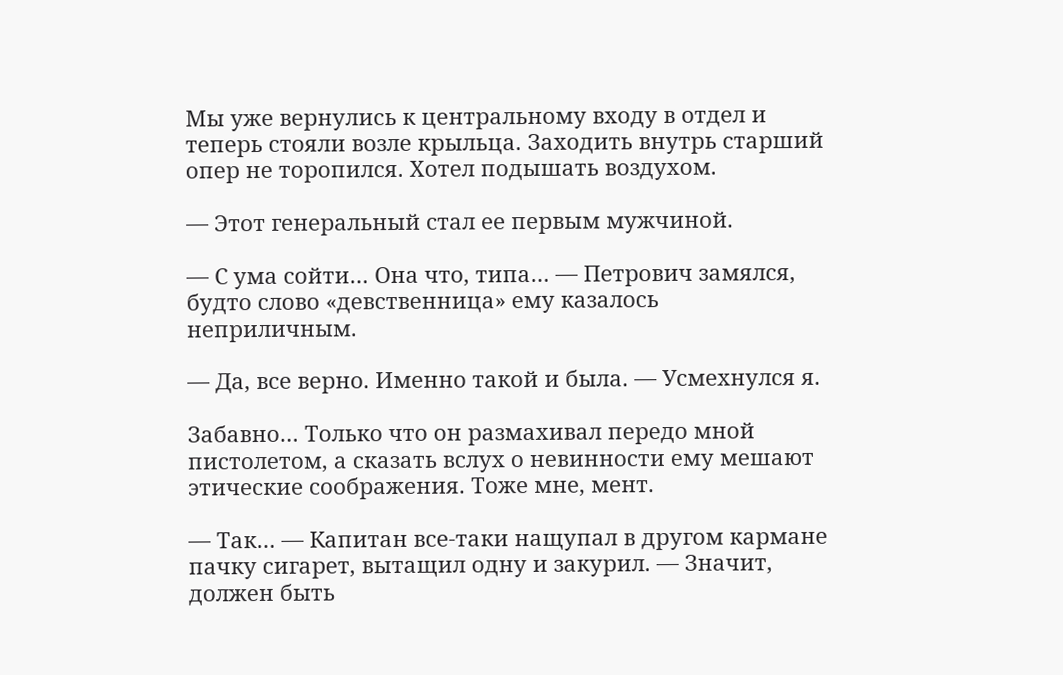Мы уже вернулись к центральному входу в отдел и теперь стояли возле крыльца. Заходить внутрь старший опер не торопился. Хотел подышать воздухом.

— Этот генеральный стал ее первым мужчиной.

— С ума сойти… Она что, типа… — Петрович замялся, будто слово «девственница» ему казалось неприличным.

— Да, все верно. Именно такой и была. — Усмехнулся я.

Забавно… Только что он размахивал передо мной пистолетом, а сказать вслух о невинности ему мешают этические соображения. Тоже мне, мент.

— Так… — Капитан все-таки нащупал в другом кармане пачку сигарет, вытащил одну и закурил. — Значит, должен быть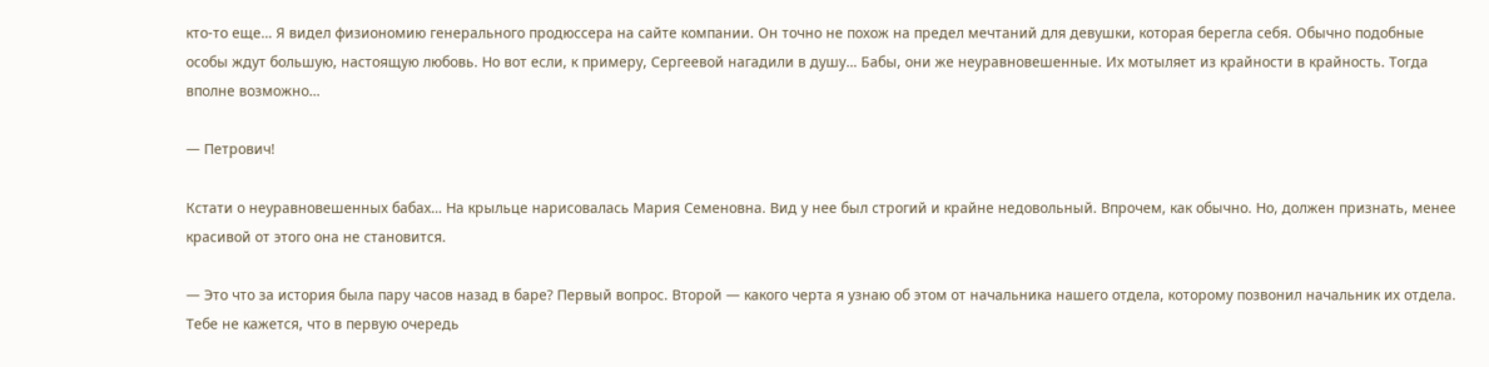кто-то еще… Я видел физиономию генерального продюссера на сайте компании. Он точно не похож на предел мечтаний для девушки, которая берегла себя. Обычно подобные особы ждут большую, настоящую любовь. Но вот если, к примеру, Сергеевой нагадили в душу… Бабы, они же неуравновешенные. Их мотыляет из крайности в крайность. Тогда вполне возможно…

— Петрович!

Кстати о неуравновешенных бабах… На крыльце нарисовалась Мария Семеновна. Вид у нее был строгий и крайне недовольный. Впрочем, как обычно. Но, должен признать, менее красивой от этого она не становится.

— Это что за история была пару часов назад в баре? Первый вопрос. Второй — какого черта я узнаю об этом от начальника нашего отдела, которому позвонил начальник их отдела. Тебе не кажется, что в первую очередь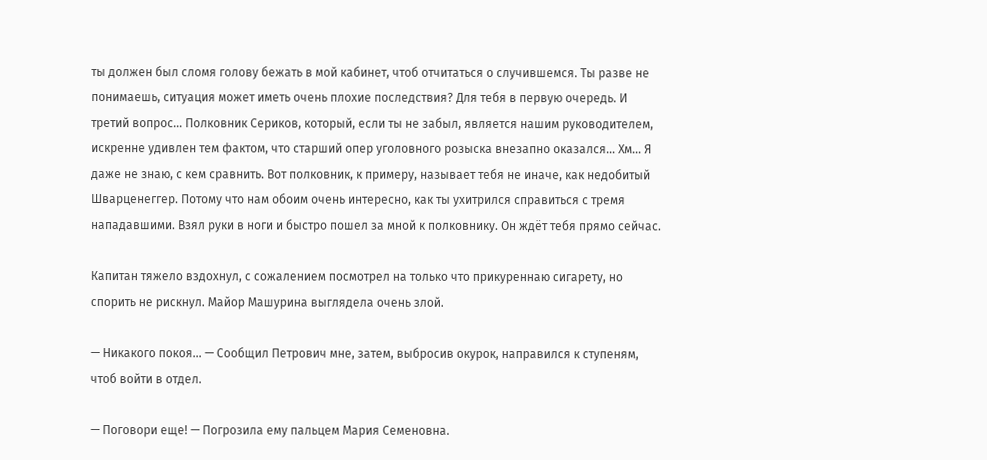ты должен был сломя голову бежать в мой кабинет, чтоб отчитаться о случившемся. Ты разве не понимаешь, ситуация может иметь очень плохие последствия? Для тебя в первую очередь. И третий вопрос… Полковник Сериков, который, если ты не забыл, является нашим руководителем, искренне удивлен тем фактом, что старший опер уголовного розыска внезапно оказался… Хм… Я даже не знаю, с кем сравнить. Вот полковник, к примеру, называет тебя не иначе, как недобитый Шварценеггер. Потому что нам обоим очень интересно, как ты ухитрился справиться с тремя нападавшими. Взял руки в ноги и быстро пошел за мной к полковнику. Он ждёт тебя прямо сейчас.

Капитан тяжело вздохнул, с сожалением посмотрел на только что прикуреннаю сигарету, но спорить не рискнул. Майор Машурина выглядела очень злой.

— Никакого покоя… — Сообщил Петрович мне, затем, выбросив окурок, направился к ступеням, чтоб войти в отдел.

— Поговори еще! — Погрозила ему пальцем Мария Семеновна.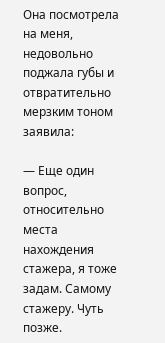Она посмотрела на меня, недовольно поджала губы и отвратительно мерзким тоном заявила:

— Еще один вопрос, относительно места нахождения стажера, я тоже задам. Самому стажеру. Чуть позже.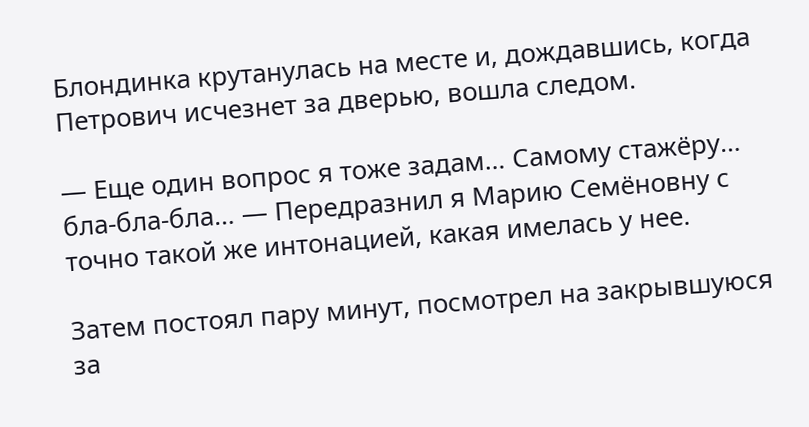Блондинка крутанулась на месте и, дождавшись, когда Петрович исчезнет за дверью, вошла следом.

— Еще один вопрос я тоже задам… Самому стажёру… бла-бла-бла… — Передразнил я Марию Семёновну с точно такой же интонацией, какая имелась у нее.

Затем постоял пару минут, посмотрел на закрывшуюся за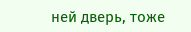ней дверь, тоже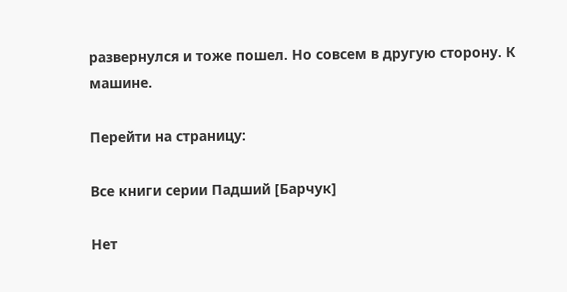развернулся и тоже пошел. Но совсем в другую сторону. К машине.

Перейти на страницу:

Все книги серии Падший [Барчук]

Нет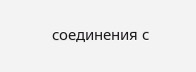соединения с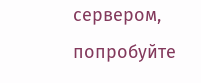сервером, попробуйте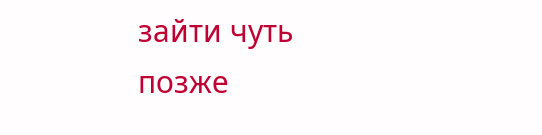зайти чуть позже